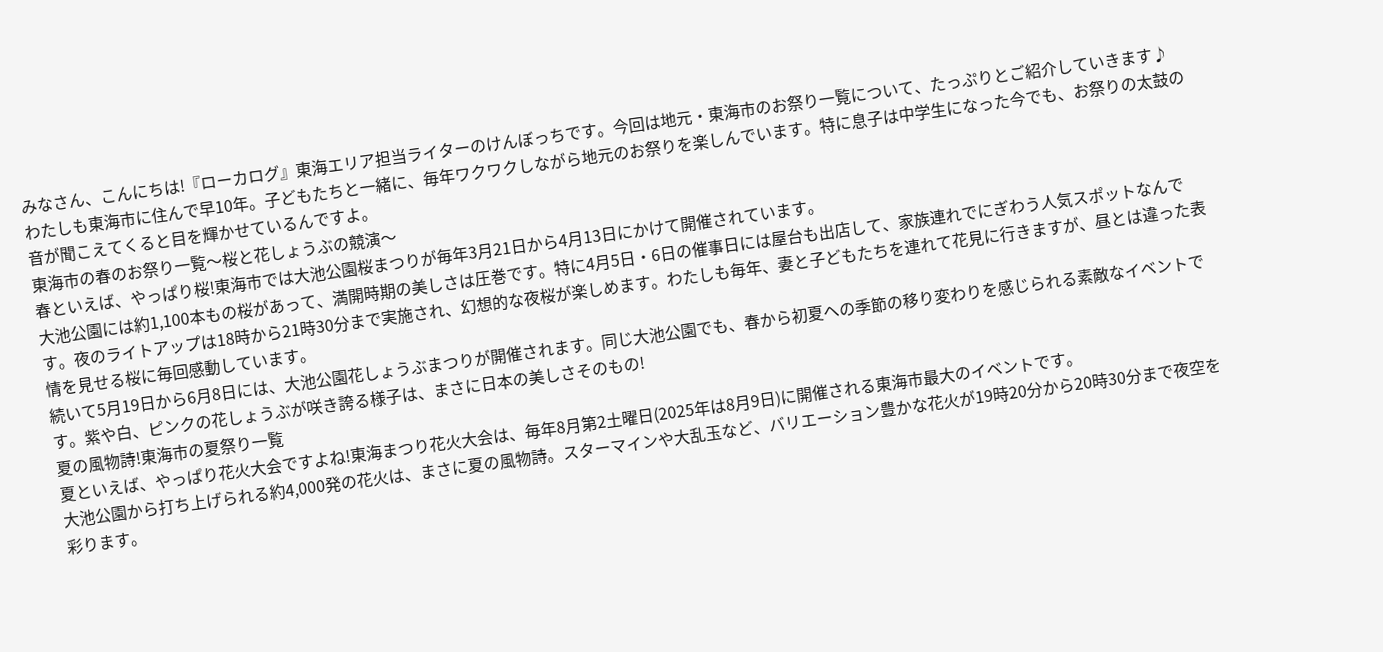みなさん、こんにちは!『ローカログ』東海エリア担当ライターのけんぼっちです。今回は地元・東海市のお祭り一覧について、たっぷりとご紹介していきます♪
わたしも東海市に住んで早10年。子どもたちと一緒に、毎年ワクワクしながら地元のお祭りを楽しんでいます。特に息子は中学生になった今でも、お祭りの太鼓の音が聞こえてくると目を輝かせているんですよ。
東海市の春のお祭り一覧〜桜と花しょうぶの競演〜
春といえば、やっぱり桜!東海市では大池公園桜まつりが毎年3月21日から4月13日にかけて開催されています。
大池公園には約1,100本もの桜があって、満開時期の美しさは圧巻です。特に4月5日・6日の催事日には屋台も出店して、家族連れでにぎわう人気スポットなんです。夜のライトアップは18時から21時30分まで実施され、幻想的な夜桜が楽しめます。わたしも毎年、妻と子どもたちを連れて花見に行きますが、昼とは違った表情を見せる桜に毎回感動しています。
続いて5月19日から6月8日には、大池公園花しょうぶまつりが開催されます。同じ大池公園でも、春から初夏への季節の移り変わりを感じられる素敵なイベントです。紫や白、ピンクの花しょうぶが咲き誇る様子は、まさに日本の美しさそのもの!
夏の風物詩!東海市の夏祭り一覧
夏といえば、やっぱり花火大会ですよね!東海まつり花火大会は、毎年8月第2土曜日(2025年は8月9日)に開催される東海市最大のイベントです。
大池公園から打ち上げられる約4,000発の花火は、まさに夏の風物詩。スターマインや大乱玉など、バリエーション豊かな花火が19時20分から20時30分まで夜空を彩ります。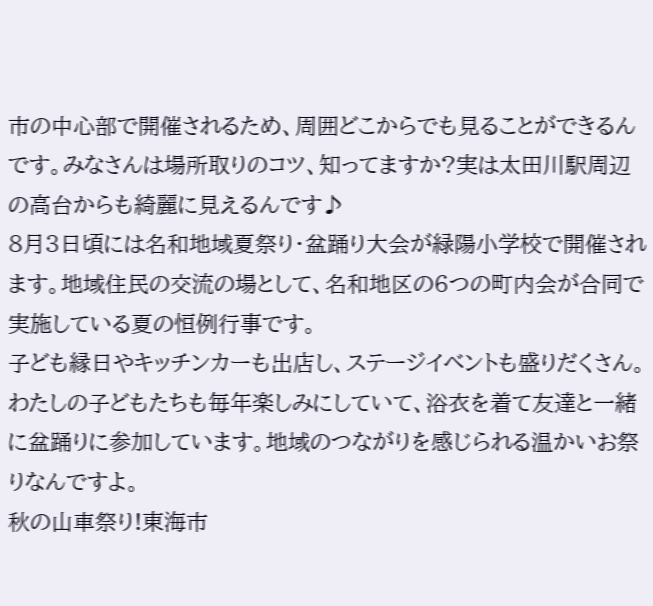市の中心部で開催されるため、周囲どこからでも見ることができるんです。みなさんは場所取りのコツ、知ってますか?実は太田川駅周辺の高台からも綺麗に見えるんです♪
8月3日頃には名和地域夏祭り・盆踊り大会が緑陽小学校で開催されます。地域住民の交流の場として、名和地区の6つの町内会が合同で実施している夏の恒例行事です。
子ども縁日やキッチンカーも出店し、ステージイベントも盛りだくさん。わたしの子どもたちも毎年楽しみにしていて、浴衣を着て友達と一緒に盆踊りに参加しています。地域のつながりを感じられる温かいお祭りなんですよ。
秋の山車祭り!東海市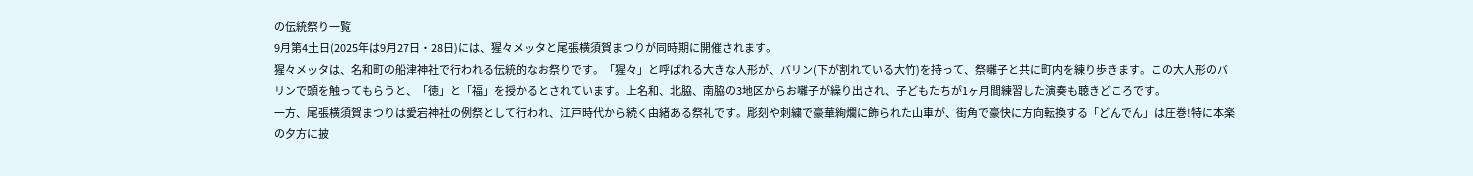の伝統祭り一覧
9月第4土日(2025年は9月27日・28日)には、猩々メッタと尾張横須賀まつりが同時期に開催されます。
猩々メッタは、名和町の船津神社で行われる伝統的なお祭りです。「猩々」と呼ばれる大きな人形が、バリン(下が割れている大竹)を持って、祭囃子と共に町内を練り歩きます。この大人形のバリンで頭を触ってもらうと、「徳」と「福」を授かるとされています。上名和、北脇、南脇の3地区からお囃子が繰り出され、子どもたちが1ヶ月間練習した演奏も聴きどころです。
一方、尾張横須賀まつりは愛宕神社の例祭として行われ、江戸時代から続く由緒ある祭礼です。彫刻や刺繍で豪華絢爛に飾られた山車が、街角で豪快に方向転換する「どんでん」は圧巻!特に本楽の夕方に披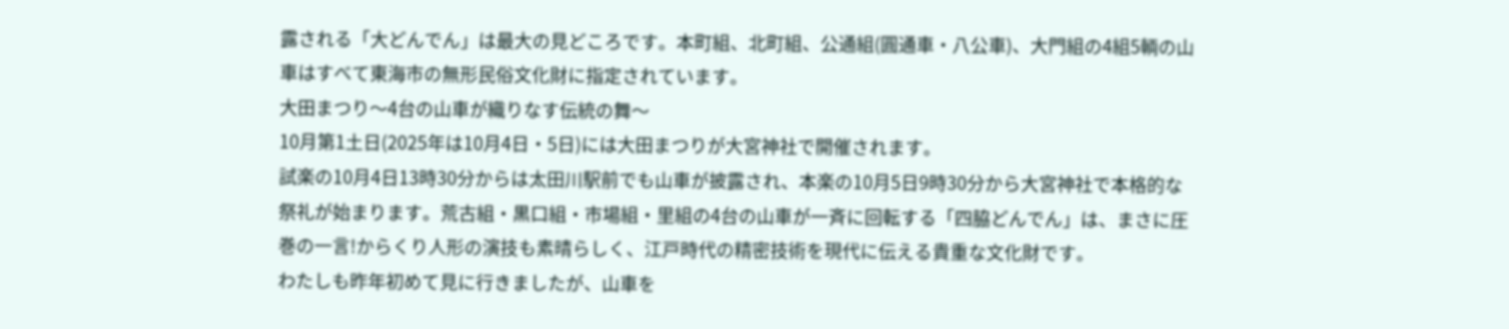露される「大どんでん」は最大の見どころです。本町組、北町組、公通組(圓通車・八公車)、大門組の4組5輌の山車はすべて東海市の無形民俗文化財に指定されています。
大田まつり〜4台の山車が織りなす伝統の舞〜
10月第1土日(2025年は10月4日・5日)には大田まつりが大宮神社で開催されます。
試楽の10月4日13時30分からは太田川駅前でも山車が披露され、本楽の10月5日9時30分から大宮神社で本格的な祭礼が始まります。荒古組・黒口組・市場組・里組の4台の山車が一斉に回転する「四脇どんでん」は、まさに圧巻の一言!からくり人形の演技も素晴らしく、江戸時代の精密技術を現代に伝える貴重な文化財です。
わたしも昨年初めて見に行きましたが、山車を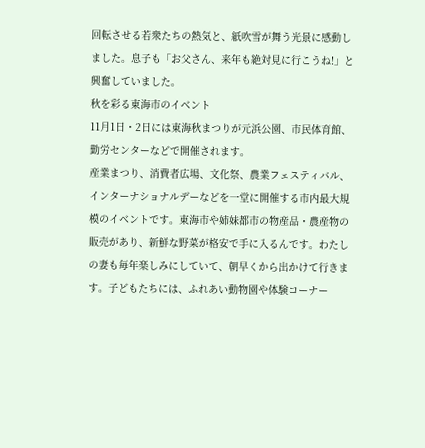回転させる若衆たちの熱気と、紙吹雪が舞う光景に感動しました。息子も「お父さん、来年も絶対見に行こうね!」と興奮していました。
秋を彩る東海市のイベント
11月1日・2日には東海秋まつりが元浜公園、市民体育館、勤労センターなどで開催されます。
産業まつり、消費者広場、文化祭、農業フェスティバル、インターナショナルデーなどを一堂に開催する市内最大規模のイベントです。東海市や姉妹都市の物産品・農産物の販売があり、新鮮な野菜が格安で手に入るんです。わたしの妻も毎年楽しみにしていて、朝早くから出かけて行きます。子どもたちには、ふれあい動物園や体験コーナー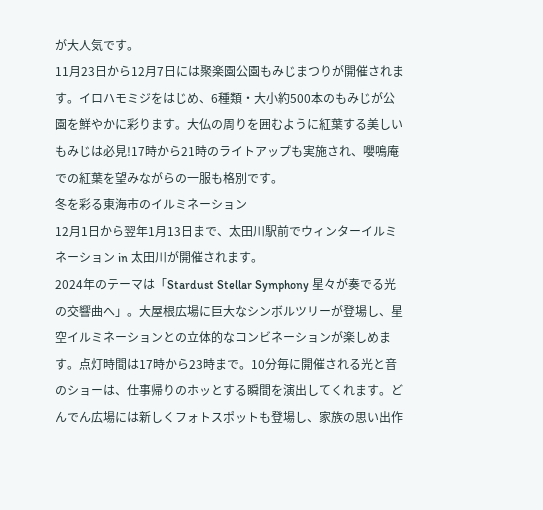が大人気です。
11月23日から12月7日には聚楽園公園もみじまつりが開催されます。イロハモミジをはじめ、6種類・大小約500本のもみじが公園を鮮やかに彩ります。大仏の周りを囲むように紅葉する美しいもみじは必見!17時から21時のライトアップも実施され、嚶鳴庵での紅葉を望みながらの一服も格別です。
冬を彩る東海市のイルミネーション
12月1日から翌年1月13日まで、太田川駅前でウィンターイルミネーション in 太田川が開催されます。
2024年のテーマは「Stardust Stellar Symphony 星々が奏でる光の交響曲へ」。大屋根広場に巨大なシンボルツリーが登場し、星空イルミネーションとの立体的なコンビネーションが楽しめます。点灯時間は17時から23時まで。10分毎に開催される光と音のショーは、仕事帰りのホッとする瞬間を演出してくれます。どんでん広場には新しくフォトスポットも登場し、家族の思い出作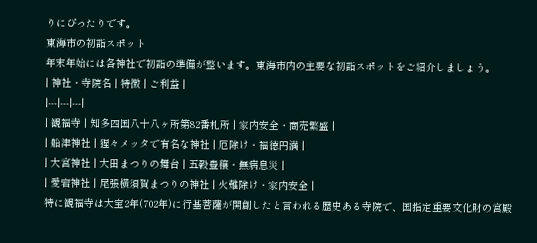りにぴったりです。
東海市の初詣スポット
年末年始には各神社で初詣の準備が整います。東海市内の主要な初詣スポットをご紹介しましょう。
| 神社・寺院名 | 特徴 | ご利益 |
|---|---|---|
| 観福寺 | 知多四国八十八ヶ所第82番札所 | 家内安全・商売繁盛 |
| 船津神社 | 猩々メッタで有名な神社 | 厄除け・福徳円満 |
| 大宮神社 | 大田まつりの舞台 | 五穀豊穣・無病息災 |
| 愛宕神社 | 尾張横須賀まつりの神社 | 火難除け・家内安全 |
特に観福寺は大宝2年(702年)に行基菩薩が開創したと言われる歴史ある寺院で、国指定重要文化財の宮殿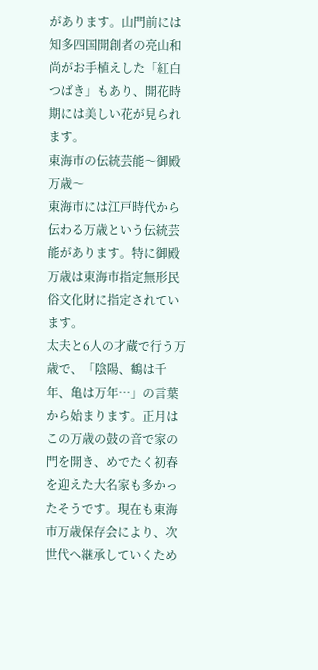があります。山門前には知多四国開創者の亮山和尚がお手植えした「紅白つばき」もあり、開花時期には美しい花が見られます。
東海市の伝統芸能〜御殿万歳〜
東海市には江戸時代から伝わる万歳という伝統芸能があります。特に御殿万歳は東海市指定無形民俗文化財に指定されています。
太夫と6人の才蔵で行う万歳で、「陰陽、鶴は千年、亀は万年…」の言葉から始まります。正月はこの万歳の鼓の音で家の門を開き、めでたく初春を迎えた大名家も多かったそうです。現在も東海市万歳保存会により、次世代へ継承していくため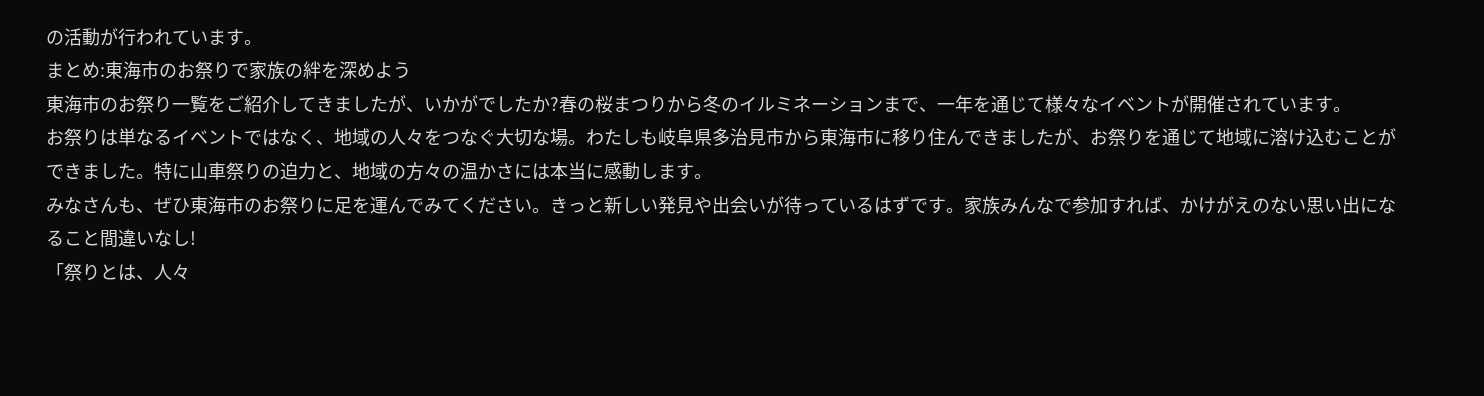の活動が行われています。
まとめ:東海市のお祭りで家族の絆を深めよう
東海市のお祭り一覧をご紹介してきましたが、いかがでしたか?春の桜まつりから冬のイルミネーションまで、一年を通じて様々なイベントが開催されています。
お祭りは単なるイベントではなく、地域の人々をつなぐ大切な場。わたしも岐阜県多治見市から東海市に移り住んできましたが、お祭りを通じて地域に溶け込むことができました。特に山車祭りの迫力と、地域の方々の温かさには本当に感動します。
みなさんも、ぜひ東海市のお祭りに足を運んでみてください。きっと新しい発見や出会いが待っているはずです。家族みんなで参加すれば、かけがえのない思い出になること間違いなし!
「祭りとは、人々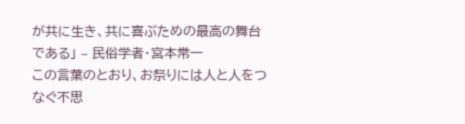が共に生き、共に喜ぶための最高の舞台である」 – 民俗学者・宮本常一
この言葉のとおり、お祭りには人と人をつなぐ不思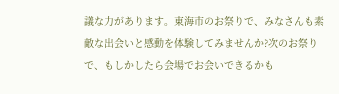議な力があります。東海市のお祭りで、みなさんも素敵な出会いと感動を体験してみませんか?次のお祭りで、もしかしたら会場でお会いできるかも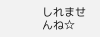しれませんね☆